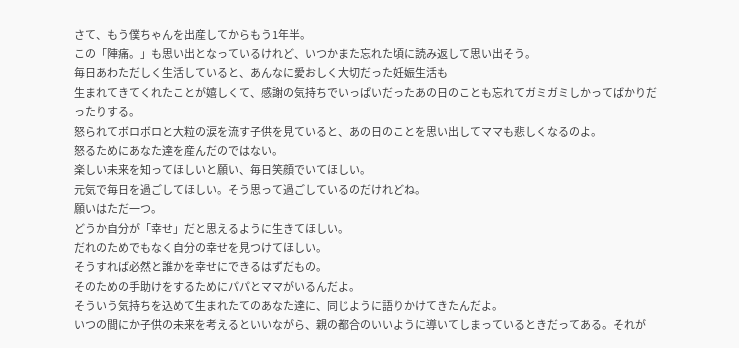さて、もう僕ちゃんを出産してからもう1年半。
この「陣痛。」も思い出となっているけれど、いつかまた忘れた頃に読み返して思い出そう。
毎日あわただしく生活していると、あんなに愛おしく大切だった妊娠生活も
生まれてきてくれたことが嬉しくて、感謝の気持ちでいっぱいだったあの日のことも忘れてガミガミしかってばかりだったりする。
怒られてボロボロと大粒の涙を流す子供を見ていると、あの日のことを思い出してママも悲しくなるのよ。
怒るためにあなた達を産んだのではない。
楽しい未来を知ってほしいと願い、毎日笑顔でいてほしい。
元気で毎日を過ごしてほしい。そう思って過ごしているのだけれどね。
願いはただ一つ。
どうか自分が「幸せ」だと思えるように生きてほしい。
だれのためでもなく自分の幸せを見つけてほしい。
そうすれば必然と誰かを幸せにできるはずだもの。
そのための手助けをするためにパパとママがいるんだよ。
そういう気持ちを込めて生まれたてのあなた達に、同じように語りかけてきたんだよ。
いつの間にか子供の未来を考えるといいながら、親の都合のいいように導いてしまっているときだってある。それが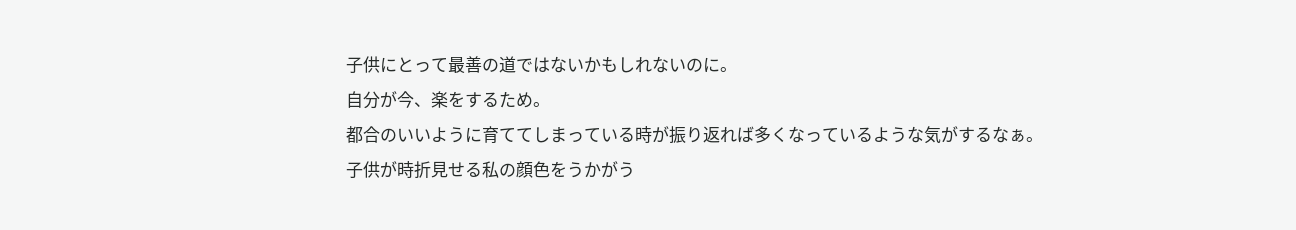子供にとって最善の道ではないかもしれないのに。
自分が今、楽をするため。
都合のいいように育ててしまっている時が振り返れば多くなっているような気がするなぁ。
子供が時折見せる私の顔色をうかがう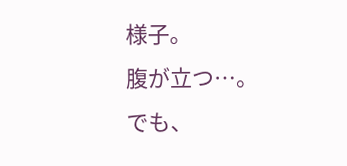様子。
腹が立つ…。
でも、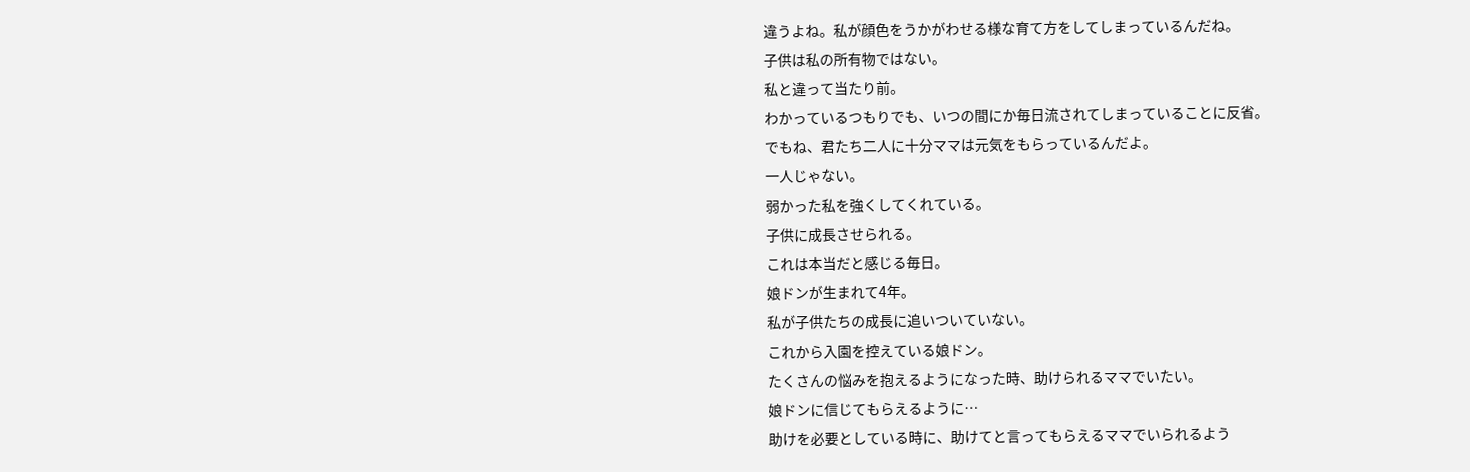違うよね。私が顔色をうかがわせる様な育て方をしてしまっているんだね。
子供は私の所有物ではない。
私と違って当たり前。
わかっているつもりでも、いつの間にか毎日流されてしまっていることに反省。
でもね、君たち二人に十分ママは元気をもらっているんだよ。
一人じゃない。
弱かった私を強くしてくれている。
子供に成長させられる。
これは本当だと感じる毎日。
娘ドンが生まれて4年。
私が子供たちの成長に追いついていない。
これから入園を控えている娘ドン。
たくさんの悩みを抱えるようになった時、助けられるママでいたい。
娘ドンに信じてもらえるように…
助けを必要としている時に、助けてと言ってもらえるママでいられるよう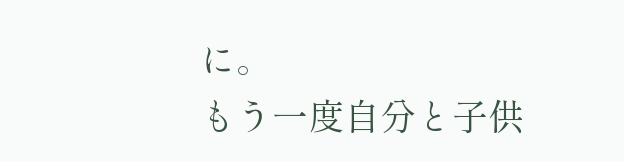に。
もう一度自分と子供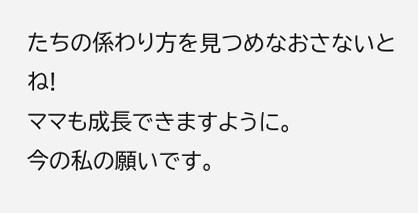たちの係わり方を見つめなおさないとね!
ママも成長できますように。
今の私の願いです。